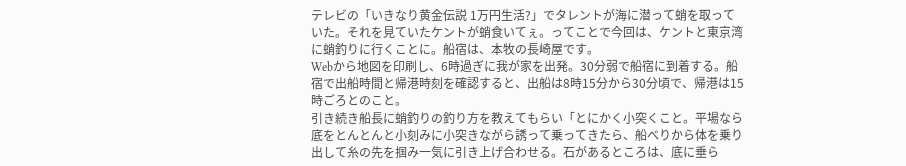テレビの「いきなり黄金伝説 1万円生活?」でタレントが海に潜って蛸を取っていた。それを見ていたケントが蛸食いてぇ。ってことで今回は、ケントと東京湾に蛸釣りに行くことに。船宿は、本牧の長崎屋です。
Webから地図を印刷し、6時過ぎに我が家を出発。30分弱で船宿に到着する。船宿で出船時間と帰港時刻を確認すると、出船は8時15分から30分頃で、帰港は15時ごろとのこと。
引き続き船長に蛸釣りの釣り方を教えてもらい「とにかく小突くこと。平場なら底をとんとんと小刻みに小突きながら誘って乗ってきたら、船べりから体を乗り出して糸の先を掴み一気に引き上げ合わせる。石があるところは、底に垂ら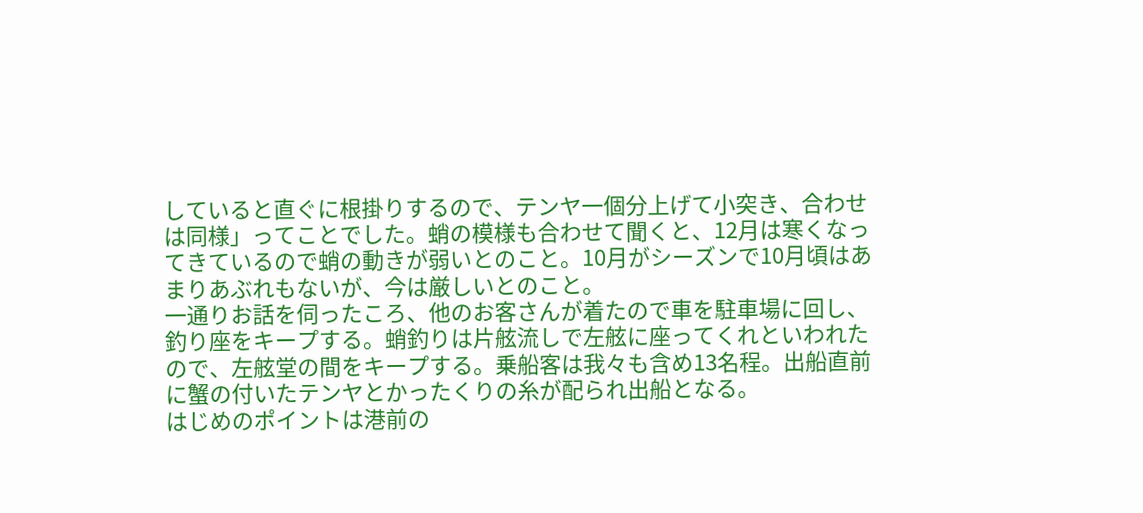していると直ぐに根掛りするので、テンヤ一個分上げて小突き、合わせは同様」ってことでした。蛸の模様も合わせて聞くと、12月は寒くなってきているので蛸の動きが弱いとのこと。10月がシーズンで10月頃はあまりあぶれもないが、今は厳しいとのこと。
一通りお話を伺ったころ、他のお客さんが着たので車を駐車場に回し、釣り座をキープする。蛸釣りは片舷流しで左舷に座ってくれといわれたので、左舷堂の間をキープする。乗船客は我々も含め13名程。出船直前に蟹の付いたテンヤとかったくりの糸が配られ出船となる。
はじめのポイントは港前の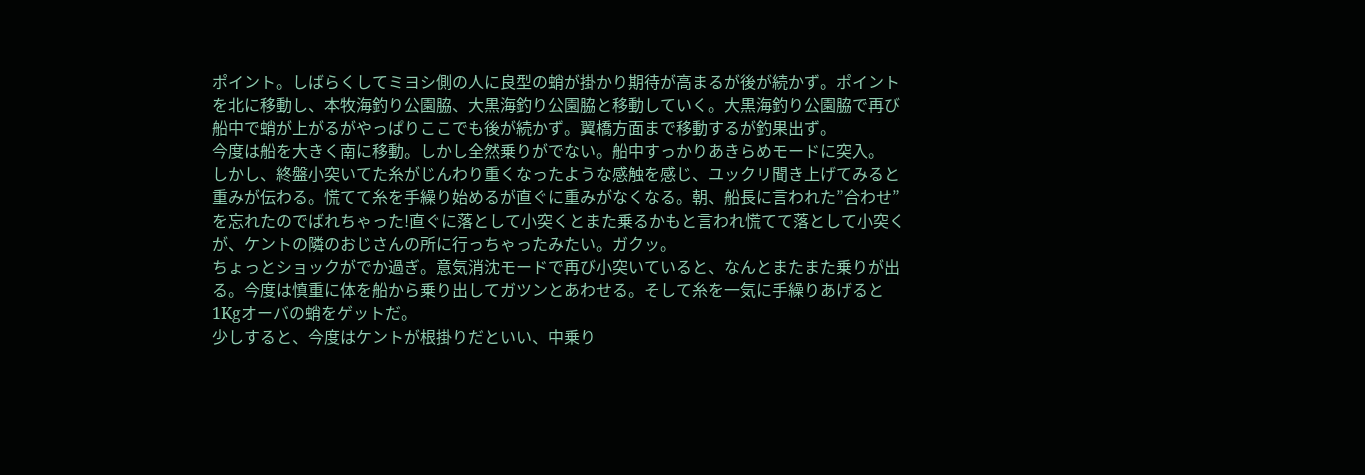ポイント。しばらくしてミヨシ側の人に良型の蛸が掛かり期待が高まるが後が続かず。ポイントを北に移動し、本牧海釣り公園脇、大黒海釣り公園脇と移動していく。大黒海釣り公園脇で再び船中で蛸が上がるがやっぱりここでも後が続かず。翼橋方面まで移動するが釣果出ず。
今度は船を大きく南に移動。しかし全然乗りがでない。船中すっかりあきらめモードに突入。
しかし、終盤小突いてた糸がじんわり重くなったような感触を感じ、ユックリ聞き上げてみると重みが伝わる。慌てて糸を手繰り始めるが直ぐに重みがなくなる。朝、船長に言われた”合わせ”を忘れたのでばれちゃった!直ぐに落として小突くとまた乗るかもと言われ慌てて落として小突くが、ケントの隣のおじさんの所に行っちゃったみたい。ガクッ。
ちょっとショックがでか過ぎ。意気消沈モードで再び小突いていると、なんとまたまた乗りが出る。今度は慎重に体を船から乗り出してガツンとあわせる。そして糸を一気に手繰りあげると1Kgオーバの蛸をゲットだ。
少しすると、今度はケントが根掛りだといい、中乗り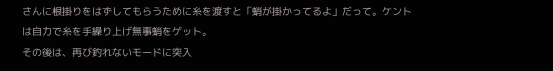さんに根掛りをはずしてもらうために糸を渡すと「蛸が掛かってるよ」だって。ケントは自力で糸を手繰り上げ無事蛸をゲット。
その後は、再び釣れないモードに突入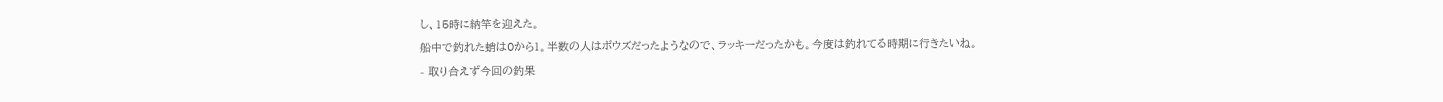し、15時に納竿を迎えた。
船中で釣れた蛸は0から1。半数の人はボウズだったようなので、ラッキーだったかも。今度は釣れてる時期に行きたいね。
- 取り合えず今回の釣果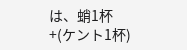は、蛸1杯+(ケント1杯)